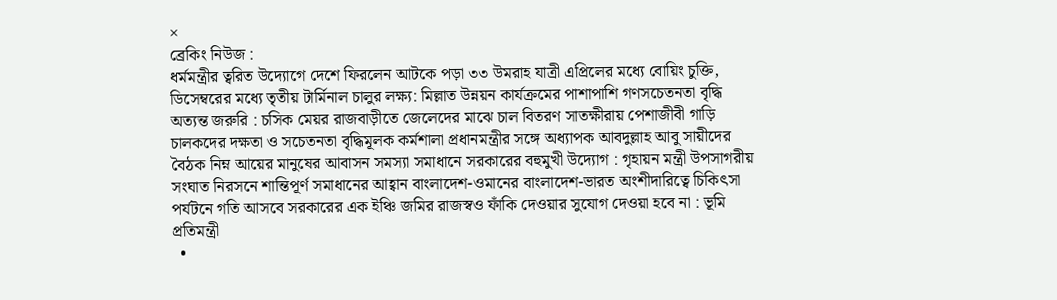×
ব্রেকিং নিউজ :
ধর্মমন্ত্রীর ত্বরিত উদ্যোগে দেশে ফিরলেন আটকে পড়া ৩৩ উমরাহ যাত্রী এপ্রিলের মধ্যে বোয়িং চুক্তি, ডিসেম্বরের মধ্যে তৃতীয় টার্মিনাল চালুর লক্ষ্য: মিল্লাত উন্নয়ন কার্যক্রমের পাশাপাশি গণসচেতনতা বৃদ্ধি অত্যন্ত জরুরি : চসিক মেয়র রাজবাড়ীতে জেলেদের মাঝে চাল বিতরণ সাতক্ষীরায় পেশাজীবী গাড়ি চালকদের দক্ষতা ও সচেতনতা বৃদ্ধিমূলক কর্মশালা প্রধানমন্ত্রীর সঙ্গে অধ্যাপক আবদুল্লাহ আবু সায়ীদের বৈঠক নিম্ন আয়ের মানুষের আবাসন সমস্যা সমাধানে সরকারের বহুমুখী উদ্যোগ : গৃহায়ন মন্ত্রী উপসাগরীয় সংঘাত নিরসনে শান্তিপূর্ণ সমাধানের আহ্বান বাংলাদেশ-ওমানের বাংলাদেশ-ভারত অংশীদারিত্বে চিকিৎসা পর্যটনে গতি আসবে সরকারের এক ইঞ্চি জমির রাজস্বও ফাঁকি দেওয়ার সুযোগ দেওয়া হবে না : ভূমি প্রতিমন্ত্রী
  •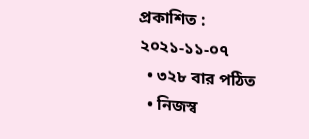প্রকাশিত : ২০২১-১১-০৭
  • ৩২৮ বার পঠিত
  • নিজস্ব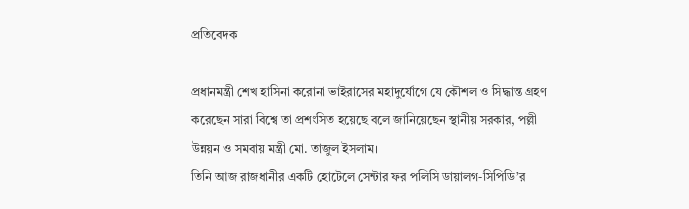প্রতিবেদক

প্রধানমন্ত্রী শেখ হাসিনা করোনা ভাইরাসের মহাদুর্যোগে যে কৌশল ও সিদ্ধান্ত গ্রহণ করেছেন সারা বিশ্বে তা প্রশংসিত হয়েছে বলে জানিয়েছেন স্থানীয় সরকার, পল্লী উন্নয়ন ও সমবায় মন্ত্রী মো. তাজুল ইসলাম।
তিনি আজ রাজধানীর একটি হোটেলে সেন্টার ফর পলিসি ডায়ালগ-সিপিডি’র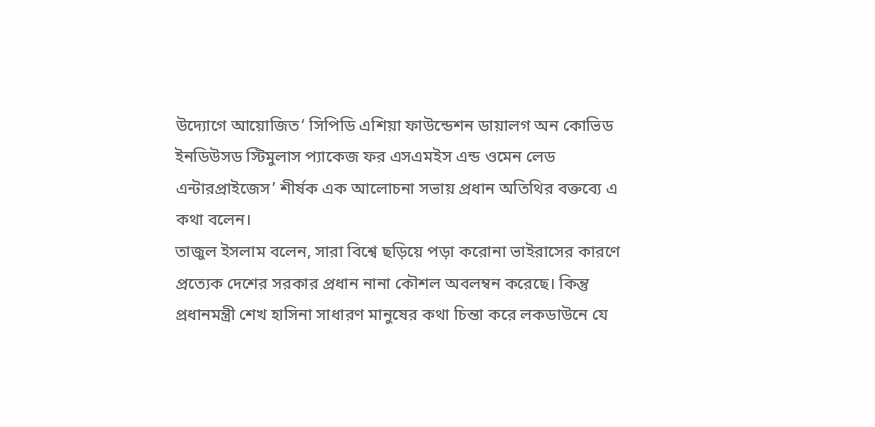উদ্যোগে আয়োজিত‘ সিপিডি এশিয়া ফাউন্ডেশন ডায়ালগ অন কোভিড ইনডিউসড স্টিমুলাস প্যাকেজ ফর এসএমইস এন্ড ওমেন লেড এন্টারপ্রাইজেস’ শীর্ষক এক আলোচনা সভায় প্রধান অতিথির বক্তব্যে এ কথা বলেন।
তাজুল ইসলাম বলেন, সারা বিশ্বে ছড়িয়ে পড়া করোনা ভাইরাসের কারণে প্রত্যেক দেশের সরকার প্রধান নানা কৌশল অবলম্বন করেছে। কিন্তু প্রধানমন্ত্রী শেখ হাসিনা সাধারণ মানুষের কথা চিন্তা করে লকডাউনে যে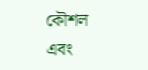কৌশল এবং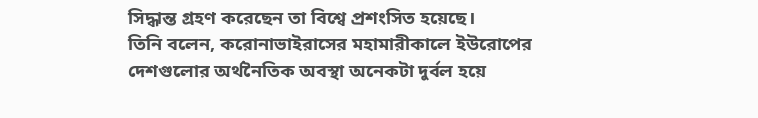সিদ্ধান্ত গ্রহণ করেছেন তা বিশ্বে প্রশংসিত হয়েছে।
তিনি বলেন, করোনাভাইরাসের মহামারীকালে ইউরোপের দেশগুলোর অর্থনৈতিক অবস্থা অনেকটা দুর্বল হয়ে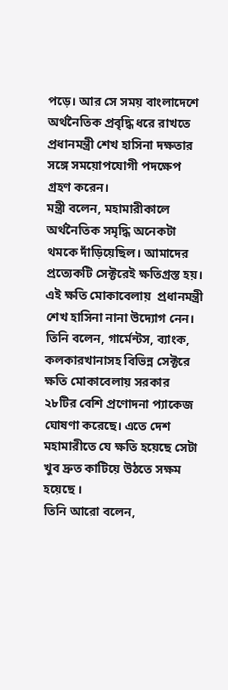পড়ে। আর সে সময় বাংলাদেশে অর্থনৈতিক প্রবৃদ্ধি ধরে রাখতে প্রধানমন্ত্রী শেখ হাসিনা দক্ষতার সঙ্গে সময়োপযোগী পদক্ষেপ গ্রহণ করেন।
মন্ত্রী বলেন, মহামারীকালে অর্থনৈতিক সমৃদ্ধি অনেকটা থমকে দাঁড়িয়েছিল। আমাদের প্রত্যেকটি সেক্টরেই ক্ষতিগ্রস্ত হয়। এই ক্ষতি মোকাবেলায়  প্রধানমন্ত্রী শেখ হাসিনা নানা উদ্যোগ নেন।
তিনি বলেন, গার্মেন্টস, ব্যাংক, কলকারখানাসহ বিভিন্ন সেক্টরে ক্ষতি মোকাবেলায় সরকার ২৮টির বেশি প্রণোদনা প্যাকেজ ঘোষণা করেছে। এতে দেশ মহামারীতে যে ক্ষতি হয়েছে সেটা খুব দ্রুত কাটিয়ে উঠতে সক্ষম হয়েছে ।
তিনি আরো বলেন,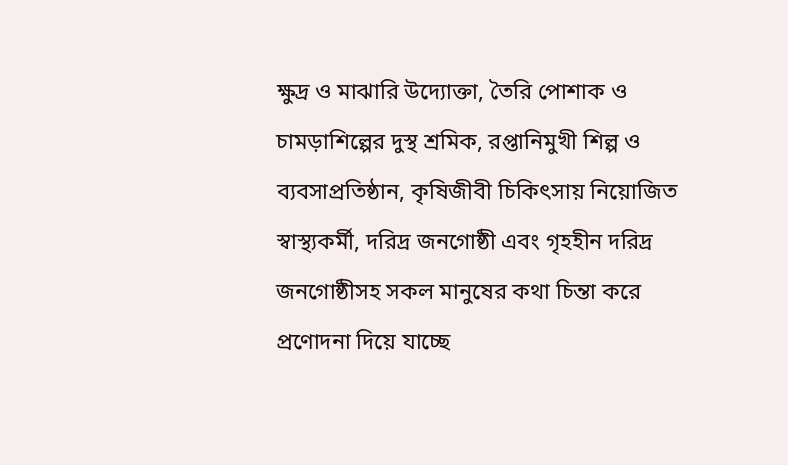ক্ষুদ্র ও মাঝারি উদ্যোক্তা, তৈরি পোশাক ও চামড়াশিল্পের দুস্থ শ্রমিক, রপ্তানিমুখী শিল্প ও ব্যবসাপ্রতিষ্ঠান, কৃষিজীবী চিকিৎসায় নিয়োজিত স্বাস্থ্যকর্মী, দরিদ্র জনগোষ্ঠী এবং গৃহহীন দরিদ্র জনগোষ্ঠীসহ সকল মানুষের কথা চিন্তা করে প্রণোদনা দিয়ে যাচ্ছে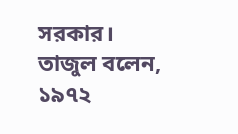সরকার।
তাজুল বলেন, ১৯৭২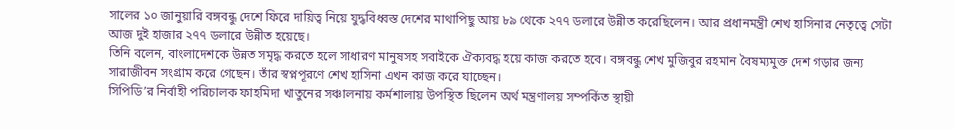সালের ১০ জানুয়ারি বঙ্গবন্ধু দেশে ফিরে দায়িত্ব নিয়ে যুদ্ধবিধ্বস্ত দেশের মাথাপিছু আয় ৮৯ থেকে ২৭৭ ডলারে উন্নীত করেছিলেন। আর প্রধানমন্ত্রী শেখ হাসিনার নেতৃত্বে সেটা আজ দুই হাজার ২৭৭ ডলারে উন্নীত হয়েছে।
তিনি বলেন, বাংলাদেশকে উন্নত সমৃদ্ধ করতে হলে সাধারণ মানুষসহ সবাইকে ঐক্যবদ্ধ হয়ে কাজ করতে হবে। বঙ্গবন্ধু শেখ মুজিবুর রহমান বৈষম্যমুক্ত দেশ গড়ার জন্য সারাজীবন সংগ্রাম করে গেছেন। তাঁর স্বপ্নপূরণে শেখ হাসিনা এখন কাজ করে যাচ্ছেন।
সিপিডি’র নির্বাহী পরিচালক ফাহমিদা খাতুনের সঞ্চালনায় কর্মশালায় উপস্থিত ছিলেন অর্থ মন্ত্রণালয় সম্পর্কিত স্থায়ী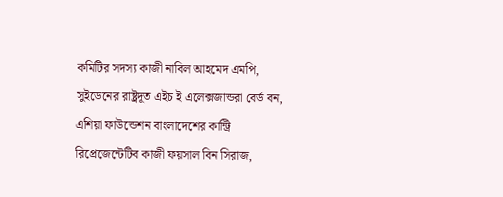কমিটির সদস্য কাজী নাবিল আহমেদ এমপি, সুইডেনের রাষ্ট্রদূত এইচ ই এলেক্সজান্ডরা বের্ড বন, এশিয়া ফাউন্ডেশন বাংলাদেশের কান্ট্রি রিপ্রেজেন্টেটিব কাজী ফয়সাল বিন সিরাজ,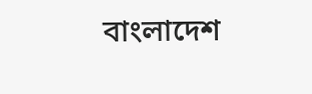বাংলাদেশ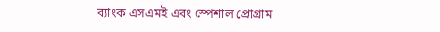ব্যাংক এসএমই এবং স্পেশাল প্রোগ্রাম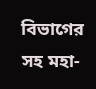বিভাগের সহ মহা-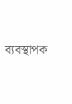ব্যবস্থাপক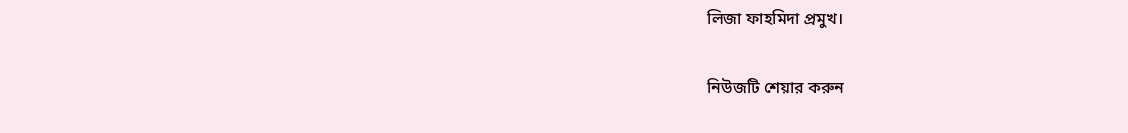লিজা ফাহমিদা প্রমুখ।

নিউজটি শেয়ার করুন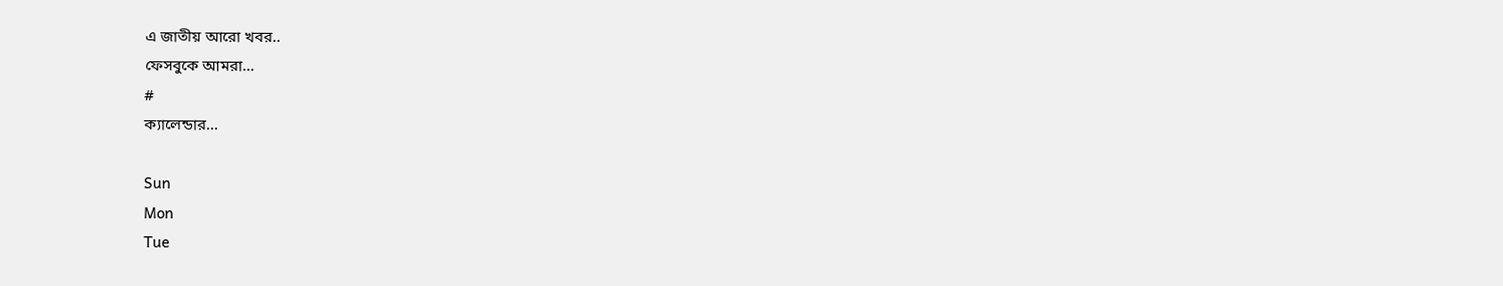এ জাতীয় আরো খবর..
ফেসবুকে আমরা...
#
ক্যালেন্ডার...

Sun
Mon
Tue